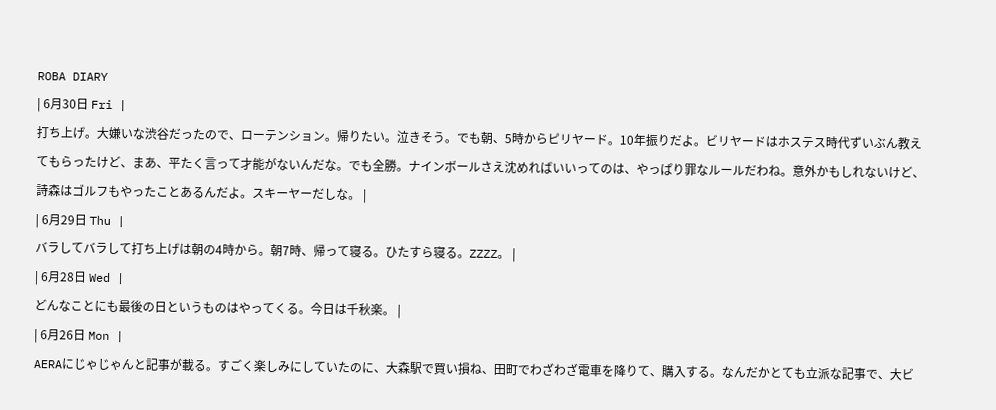ROBA DIARY
| 6月30日 Fri |
打ち上げ。大嫌いな渋谷だったので、ローテンション。帰りたい。泣きそう。でも朝、5時からピリヤード。10年振りだよ。ビリヤードはホステス時代ずいぶん教えてもらったけど、まあ、平たく言って才能がないんだな。でも全勝。ナインボールさえ沈めればいいってのは、やっぱり罪なルールだわね。意外かもしれないけど、詩森はゴルフもやったことあるんだよ。スキーヤーだしな。 |
| 6月29日 Thu |
バラしてバラして打ち上げは朝の4時から。朝7時、帰って寝る。ひたすら寝る。ZZZZ。 |
| 6月28日 Wed |
どんなことにも最後の日というものはやってくる。今日は千秋楽。 |
| 6月26日 Mon |
AERAにじゃじゃんと記事が載る。すごく楽しみにしていたのに、大森駅で買い損ね、田町でわざわざ電車を降りて、購入する。なんだかとても立派な記事で、大ビ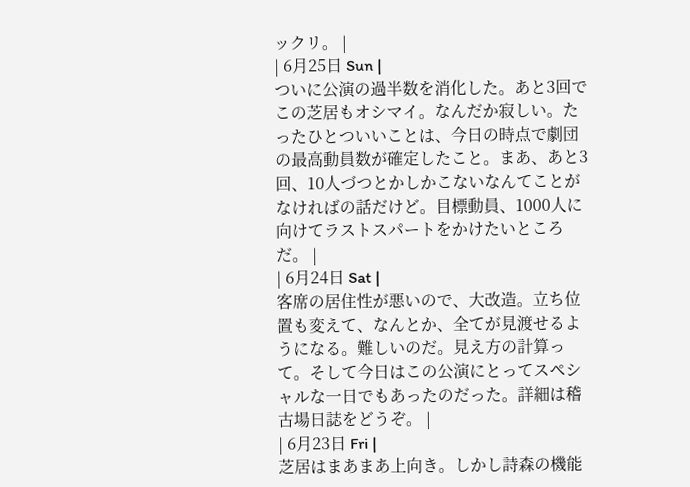ックリ。 |
| 6月25日 Sun |
ついに公演の過半数を消化した。あと3回でこの芝居もオシマイ。なんだか寂しい。たったひとついいことは、今日の時点で劇団の最高動員数が確定したこと。まあ、あと3回、10人づつとかしかこないなんてことがなければの話だけど。目標動員、1000人に向けてラストスパートをかけたいところだ。 |
| 6月24日 Sat |
客席の居住性が悪いので、大改造。立ち位置も変えて、なんとか、全てが見渡せるようになる。難しいのだ。見え方の計算って。そして今日はこの公演にとってスペシャルな一日でもあったのだった。詳細は稽古場日誌をどうぞ。 |
| 6月23日 Fri |
芝居はまあまあ上向き。しかし詩森の機能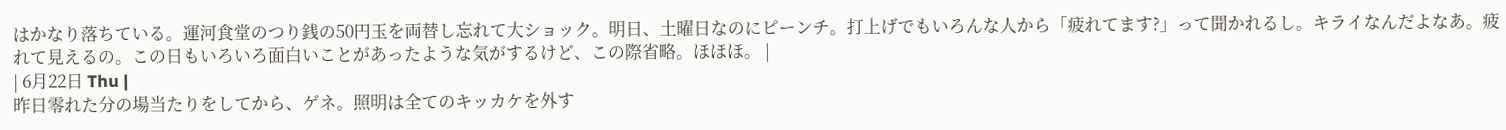はかなり落ちている。運河食堂のつり銭の50円玉を両替し忘れて大ショック。明日、土曜日なのにピーンチ。打上げでもいろんな人から「疲れてます?」って聞かれるし。キライなんだよなあ。疲れて見えるの。この日もいろいろ面白いことがあったような気がするけど、この際省略。ほほほ。 |
| 6月22日 Thu |
昨日零れた分の場当たりをしてから、ゲネ。照明は全てのキッカケを外す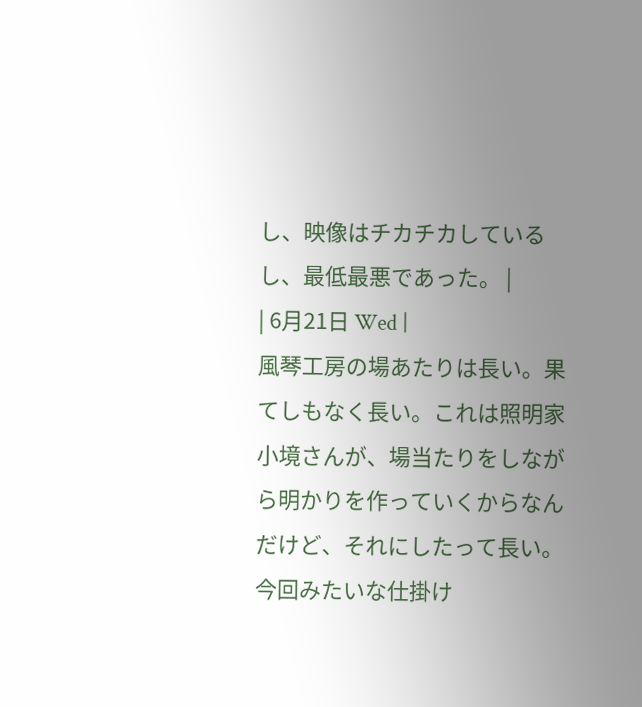し、映像はチカチカしているし、最低最悪であった。 |
| 6月21日 Wed |
風琴工房の場あたりは長い。果てしもなく長い。これは照明家小境さんが、場当たりをしながら明かりを作っていくからなんだけど、それにしたって長い。今回みたいな仕掛け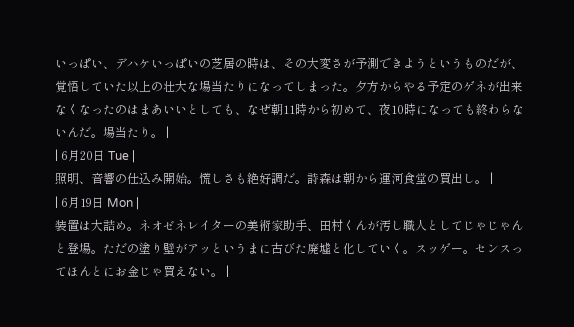いっぱい、デハケいっぱいの芝居の時は、その大変さが予測できようというものだが、覚悟していた以上の壮大な場当たりになってしまった。夕方からやる予定のゲネが出来なくなったのはまあいいとしても、なぜ朝11時から初めて、夜10時になっても終わらないんだ。場当たり。 |
| 6月20日 Tue |
照明、音響の仕込み開始。慌しさも絶好調だ。詩森は朝から運河食堂の買出し。 |
| 6月19日 Mon |
装置は大詰め。ネオゼネレイターの美術家助手、田村くんが汚し職人としてじゃじゃんと登場。ただの塗り壁がアッというまに古びた廃墟と化していく。スッゲー。センスってほんとにお金じゃ買えない。 |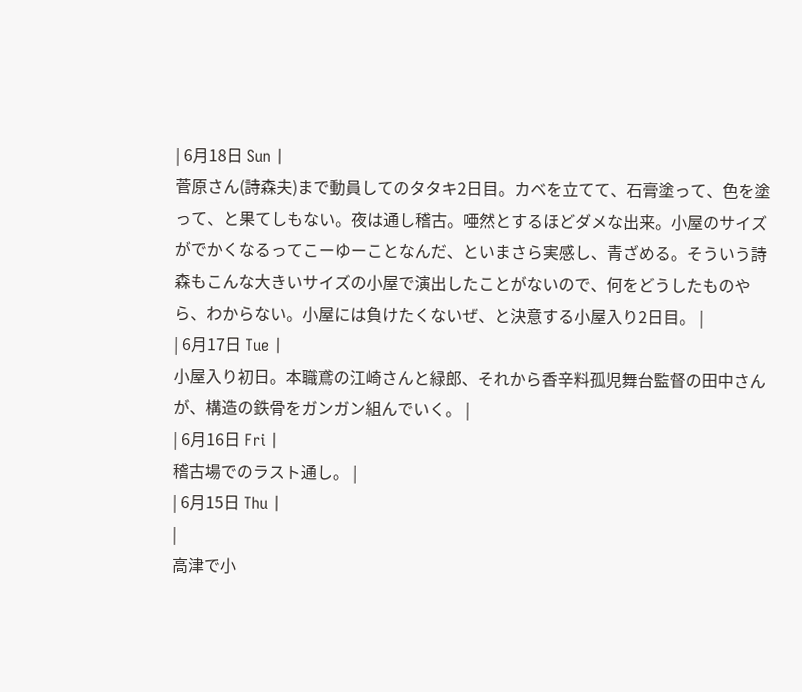| 6月18日 Sun |
菅原さん(詩森夫)まで動員してのタタキ2日目。カベを立てて、石膏塗って、色を塗って、と果てしもない。夜は通し稽古。唖然とするほどダメな出来。小屋のサイズがでかくなるってこーゆーことなんだ、といまさら実感し、青ざめる。そういう詩森もこんな大きいサイズの小屋で演出したことがないので、何をどうしたものやら、わからない。小屋には負けたくないぜ、と決意する小屋入り2日目。 |
| 6月17日 Tue |
小屋入り初日。本職鳶の江崎さんと緑郎、それから香辛料孤児舞台監督の田中さんが、構造の鉄骨をガンガン組んでいく。 |
| 6月16日 Fri |
稽古場でのラスト通し。 |
| 6月15日 Thu |
|
高津で小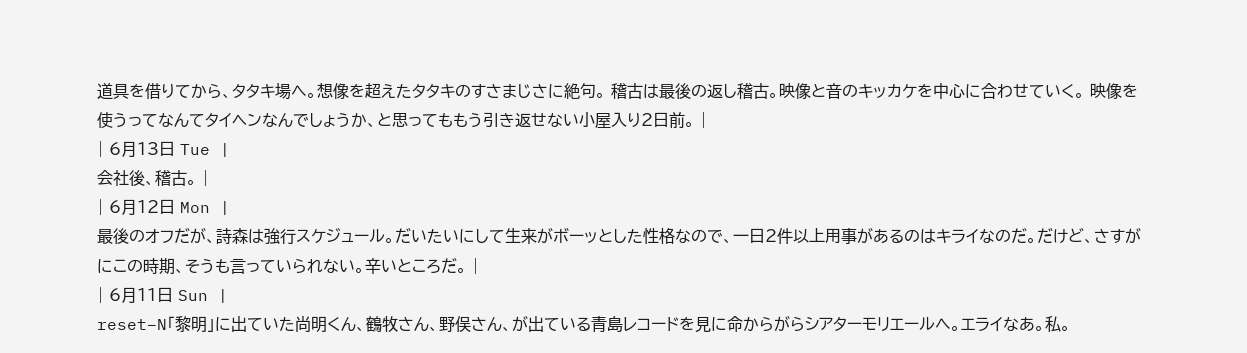道具を借りてから、タタキ場へ。想像を超えたタタキのすさまじさに絶句。 稽古は最後の返し稽古。映像と音のキッカケを中心に合わせていく。 映像を使うってなんてタイヘンなんでしょうか、と思ってももう引き返せない小屋入り2日前。 |
| 6月13日 Tue |
会社後、稽古。 |
| 6月12日 Mon |
最後のオフだが、詩森は強行スケジュール。だいたいにして生来がボーッとした性格なので、一日2件以上用事があるのはキライなのだ。だけど、さすがにこの時期、そうも言っていられない。辛いところだ。 |
| 6月11日 Sun |
reset−N「黎明」に出ていた尚明くん、鶴牧さん、野俣さん、が出ている青島レコードを見に命からがらシアターモリエールへ。エライなあ。私。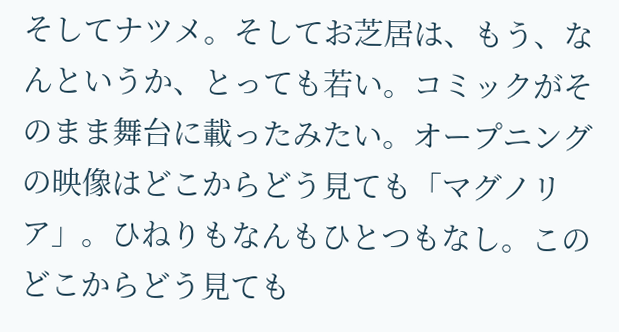そしてナツメ。そしてお芝居は、もう、なんというか、とっても若い。コミックがそのまま舞台に載ったみたい。オープニングの映像はどこからどう見ても「マグノリア」。ひねりもなんもひとつもなし。このどこからどう見ても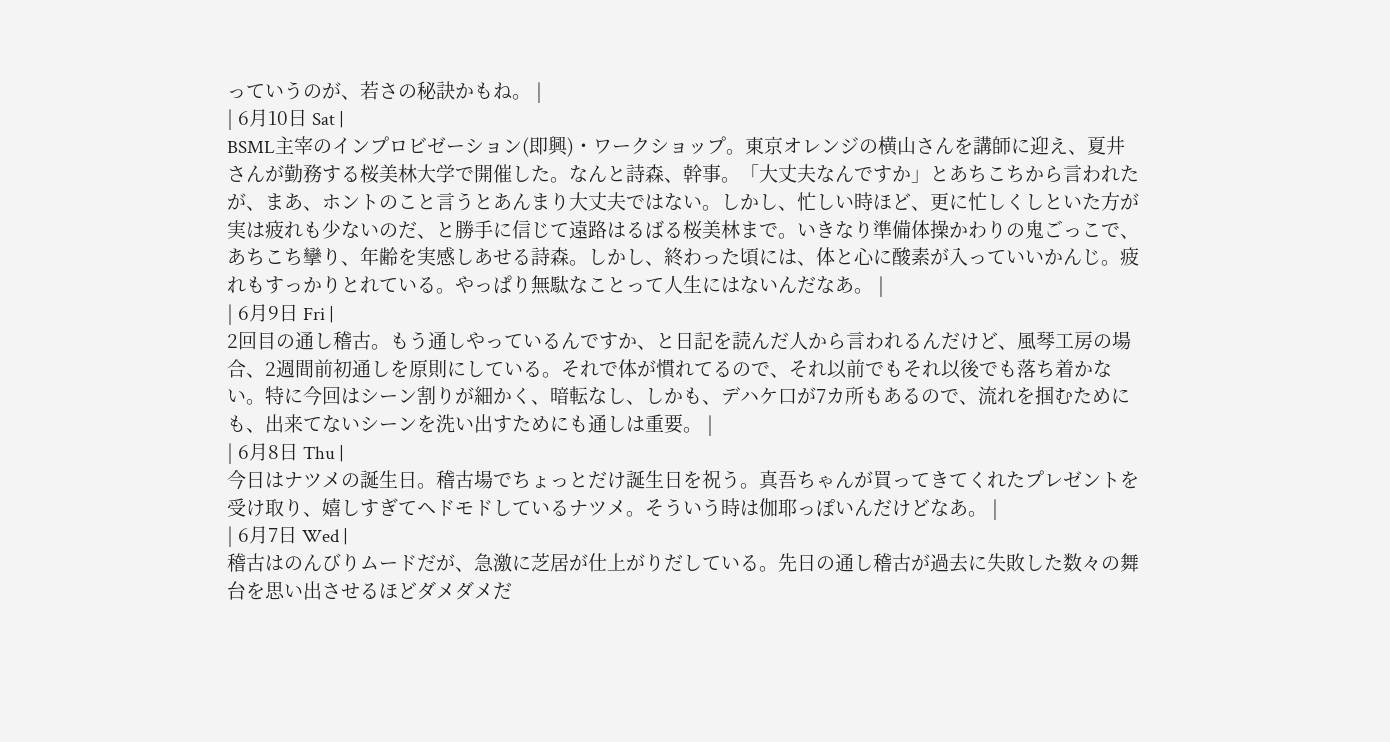っていうのが、若さの秘訣かもね。 |
| 6月10日 Sat |
BSML主宰のインプロビゼーション(即興)・ワークショップ。東京オレンジの横山さんを講師に迎え、夏井さんが勤務する桜美林大学で開催した。なんと詩森、幹事。「大丈夫なんですか」とあちこちから言われたが、まあ、ホントのこと言うとあんまり大丈夫ではない。しかし、忙しい時ほど、更に忙しくしといた方が実は疲れも少ないのだ、と勝手に信じて遠路はるばる桜美林まで。いきなり準備体操かわりの鬼ごっこで、あちこち攣り、年齢を実感しあせる詩森。しかし、終わった頃には、体と心に酸素が入っていいかんじ。疲れもすっかりとれている。やっぱり無駄なことって人生にはないんだなあ。 |
| 6月9日 Fri |
2回目の通し稽古。もう通しやっているんですか、と日記を読んだ人から言われるんだけど、風琴工房の場合、2週間前初通しを原則にしている。それで体が慣れてるので、それ以前でもそれ以後でも落ち着かない。特に今回はシーン割りが細かく、暗転なし、しかも、デハケ口が7カ所もあるので、流れを掴むためにも、出来てないシーンを洗い出すためにも通しは重要。 |
| 6月8日 Thu |
今日はナツメの誕生日。稽古場でちょっとだけ誕生日を祝う。真吾ちゃんが買ってきてくれたプレゼントを受け取り、嬉しすぎてヘドモドしているナツメ。そういう時は伽耶っぽいんだけどなあ。 |
| 6月7日 Wed |
稽古はのんびりムードだが、急激に芝居が仕上がりだしている。先日の通し稽古が過去に失敗した数々の舞台を思い出させるほどダメダメだ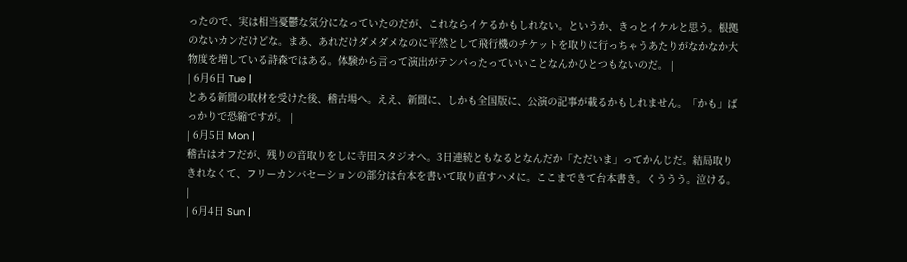ったので、実は相当憂鬱な気分になっていたのだが、これならイケるかもしれない。というか、きっとイケルと思う。根拠のないカンだけどな。まあ、あれだけダメダメなのに平然として飛行機のチケットを取りに行っちゃうあたりがなかなか大物度を増している詩森ではある。体験から言って演出がテンパったっていいことなんかひとつもないのだ。 |
| 6月6日 Tue |
とある新聞の取材を受けた後、稽古場へ。ええ、新聞に、しかも全国版に、公演の記事が載るかもしれません。「かも」ばっかりで恐縮ですが。 |
| 6月5日 Mon |
稽古はオフだが、残りの音取りをしに寺田スタジオへ。3日連続ともなるとなんだか「ただいま」ってかんじだ。結局取りきれなくて、フリーカンバセーションの部分は台本を書いて取り直すハメに。ここまできて台本書き。くううう。泣ける。 |
| 6月4日 Sun |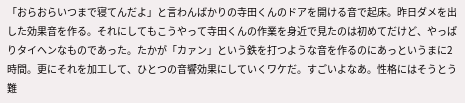「おらおらいつまで寝てんだよ」と言わんばかりの寺田くんのドアを開ける音で起床。昨日ダメを出した効果音を作る。それにしてもこうやって寺田くんの作業を身近で見たのは初めてだけど、やっぱりタイヘンなものであった。たかが「カァン」という鉄を打つような音を作るのにあっというまに2時間。更にそれを加工して、ひとつの音響効果にしていくワケだ。すごいよなあ。性格にはそうとう難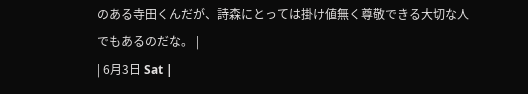のある寺田くんだが、詩森にとっては掛け値無く尊敬できる大切な人でもあるのだな。 |
| 6月3日 Sat |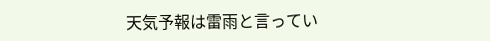天気予報は雷雨と言ってい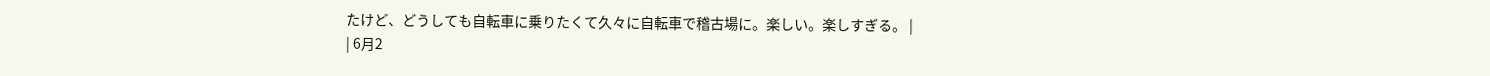たけど、どうしても自転車に乗りたくて久々に自転車で稽古場に。楽しい。楽しすぎる。 |
| 6月2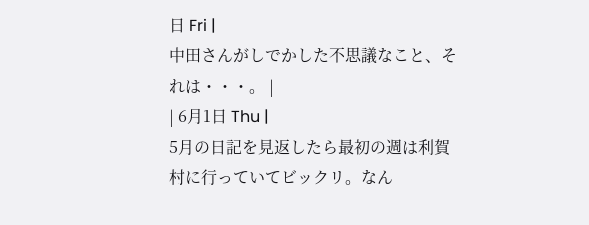日 Fri |
中田さんがしでかした不思議なこと、それは・・・。 |
| 6月1日 Thu |
5月の日記を見返したら最初の週は利賀村に行っていてビックリ。なん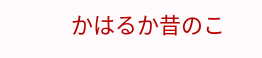かはるか昔のこ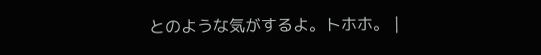とのような気がするよ。トホホ。 |